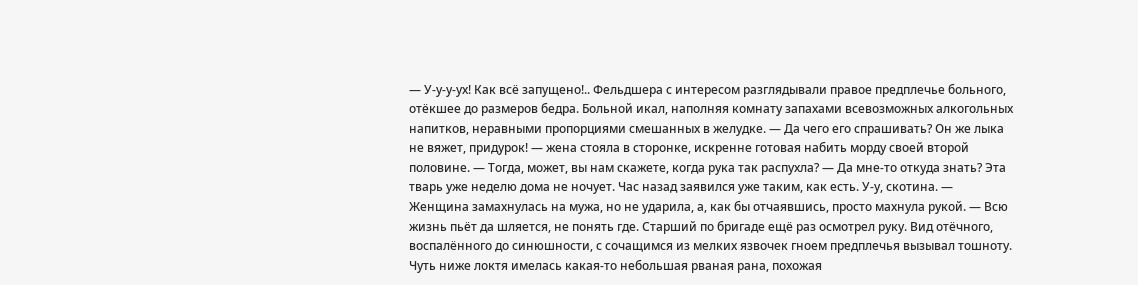— У-у-у-ух! Как всё запущено!.. Фельдшера с интересом разглядывали правое предплечье больного, отёкшее до размеров бедра. Больной икал, наполняя комнату запахами всевозможных алкогольных напитков, неравными пропорциями смешанных в желудке. — Да чего его спрашивать? Он же лыка не вяжет, придурок! — жена стояла в сторонке, искренне готовая набить морду своей второй половине. — Тогда, может, вы нам скажете, когда рука так распухла? — Да мне-то откуда знать? Эта тварь уже неделю дома не ночует. Час назад заявился уже таким, как есть. У-у, скотина. — Женщина замахнулась на мужа, но не ударила, а, как бы отчаявшись, просто махнула рукой. — Всю жизнь пьёт да шляется, не понять где. Старший по бригаде ещё раз осмотрел руку. Вид отёчного, воспалённого до синюшности, с сочащимся из мелких язвочек гноем предплечья вызывал тошноту. Чуть ниже локтя имелась какая-то небольшая рваная рана, похожая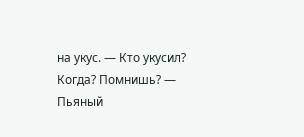на укус. — Кто укусил? Когда? Помнишь? — Пьяный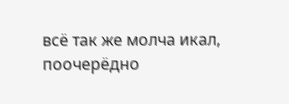всё так же молча икал, поочерёдно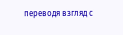переводя взгляд с